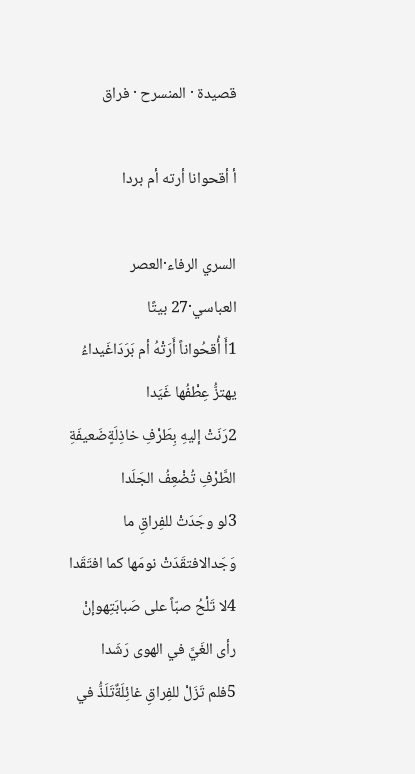قصيدة · المنسرح · فراق

أ أقحوانا أرته أم بردا

السري الرفاء·العصر العباسي·27 بيتًا
1أَ أُقحُواناً أَرَتْهُ أم بَرَدَاغَيداءُ يهتزُّ عِطْفُها غَيَدا
2رَنَتْ إليهِ بِطَرْفِ خاذِلَةٍضَعيفَةِ الطَّرْفِ تُضْعِفُ الجَلَدا
3لو وجَدَتْ للفِراقِ ما وَجَدالافتقَدَتْ نومَها كما افتَقَدا
4لا تَلْحُ صبّاً على صَبابَتِهوإنْ رأى الغَيَّ في الهوى رَشَدا
5فلم تَزَلْ للفِراقِ غائِلَةٌتَلَذُّ في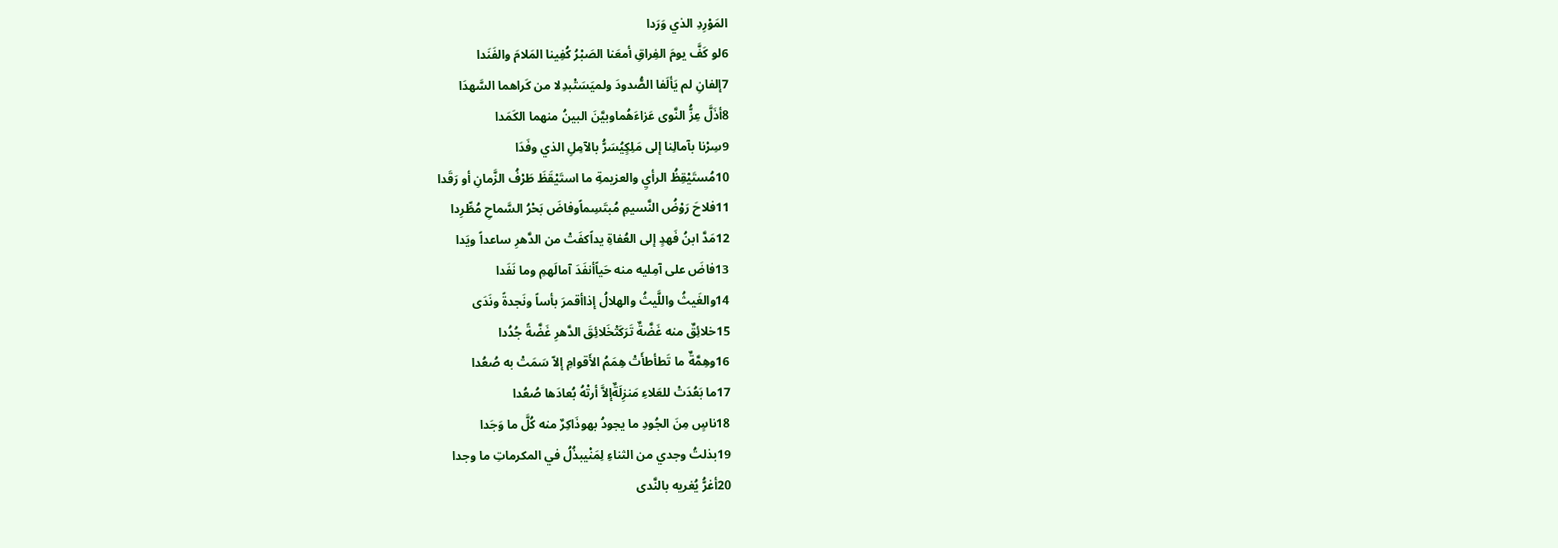المَوْرِدِ الذي وَرَدا
6لو كَفَّ يومَ الفِراقِ أمعَنا الصَبْرُ كُفِينا المَلامَ والفَنَدا
7إلفانِ لم يَألَفا الصُّدودَ ولميَسَتْبدِلا من كَراهما السَّهدَا
8أذَلَّ عِزُّ النَّوى عَزاءَهُماوبيَّنَ البينُ منهما الكَمَدا
9سِرْنا بآمالِنا إلى مَلِكٍيُسَرُّ بالآمِلِ الذي وفَدَا
10مُستَيْقِظُ الرأيِ والعزيمةِ ما استَيْقَظَ طَرْفُ الزَّمانِ أو رَقَدا
11فلاحَ رَوْضُ النَّسيمِ مُبتَسِماًوفاضَ بَحْرُ السَّماحِ مُطِّرِدا
12مَدَّ ابنُ فَهدٍ إلى العُفاةِ يداًكفَتْ من الدَّهرِ ساعداً ويَدا
13فاضَ على آمِليه منه حَياًأنفَدَ آمالَهمِ وما نَفَدا
14والغَيثُ واللَّيثُ والهلالُ إذاأقمرَ بأساً ونَجدةً ونَدَى
15خلائِقٌ منه غَضَّةٌ تَرَكَتْخَلائِقَ الدَّهرِ غَضَّةً جُدُدا
16وهِمَّةٌ ما تَطأطأَتْ هِمَمُ الأَقوامِ إلاّ سَمَتْ به صُعُدا
17ما بَعُدَتْ للعَلاءِ مَنزِلَةٌإلاَّ أرتْهُ بُعادَها صُعُدا
18ناسٍ مِنَ الجُودِ ما يجودُ بهوذَاكِرٌ منه كُلَّ ما وَجَدا
19بذلتُ وجدي من الثناءِ لِمَنْيبذُلُ في المكرماتِ ما وجدا
20أغرُّ يُغريه بالنَّدى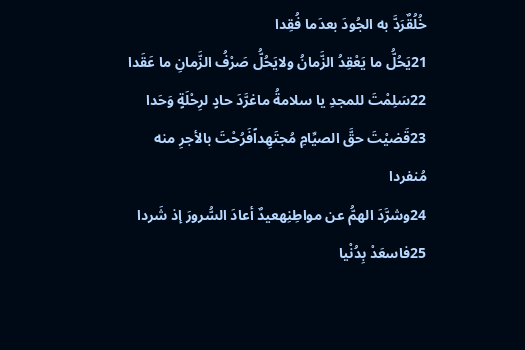خُلُقٌرَدَّ به الجُودَ بعدَما فُقِدا
21يَحُلُّ ما يَعْقِدُ الزَّمانُ ولايَحُلُّ صَرْفُ الزَّمانِ ما عَقَدا
22سَلِمْتَ للمجدِ يا سلامةُ ماغرَّدَ حادٍ لرِحْلَةٍ وَحَدا
23قَضيْتَ حقَّ الصيِّامِ مُجتَهِداًفَرُحْتَ بالأجرِ منه مُنفردا
24وشرَّدَ الهمُّ عن مواطِنِهعيدٌ أعادَ السُّرورَ إذ شَردا
25فاسعَدْ بِدُنْيا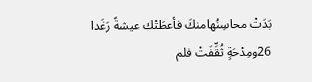بَدَتْ محاسِنُهامنكَ فأعطَتْك عيشةً رَغَدا
26ومِدْحَةٍ ثُقِّفَتْ فلم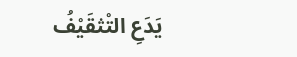يَدَعِ التْثقَيْفُ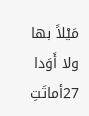مَيْلاً بها ولا أَوَدا
27أماتَتِ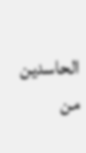الحاسدين من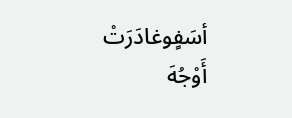أسَفٍوغادَرَتْ أَوْجُهَ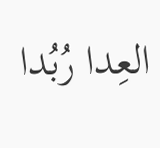العِدا رُبُدا